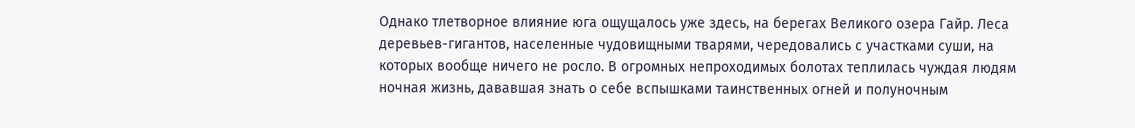Однако тлетворное влияние юга ощущалось уже здесь, на берегах Великого озера Гайр. Леса деревьев-гигантов, населенные чудовищными тварями, чередовались с участками суши, на которых вообще ничего не росло. В огромных непроходимых болотах теплилась чуждая людям ночная жизнь, дававшая знать о себе вспышками таинственных огней и полуночным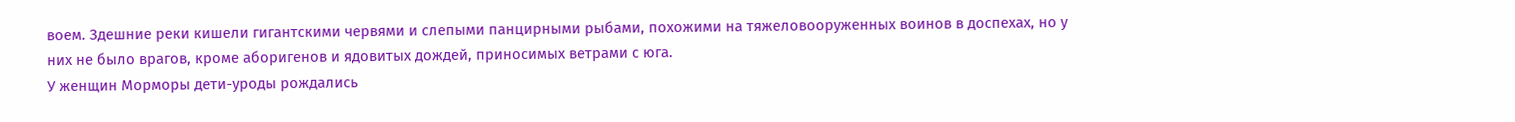воем. Здешние реки кишели гигантскими червями и слепыми панцирными рыбами, похожими на тяжеловооруженных воинов в доспехах, но у них не было врагов, кроме аборигенов и ядовитых дождей, приносимых ветрами с юга.
У женщин Морморы дети-уроды рождались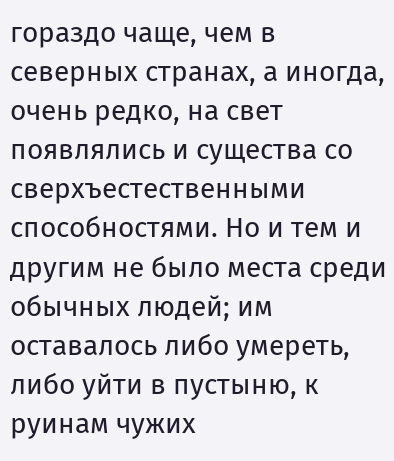гораздо чаще, чем в северных странах, а иногда, очень редко, на свет появлялись и существа со сверхъестественными способностями. Но и тем и другим не было места среди обычных людей; им оставалось либо умереть, либо уйти в пустыню, к руинам чужих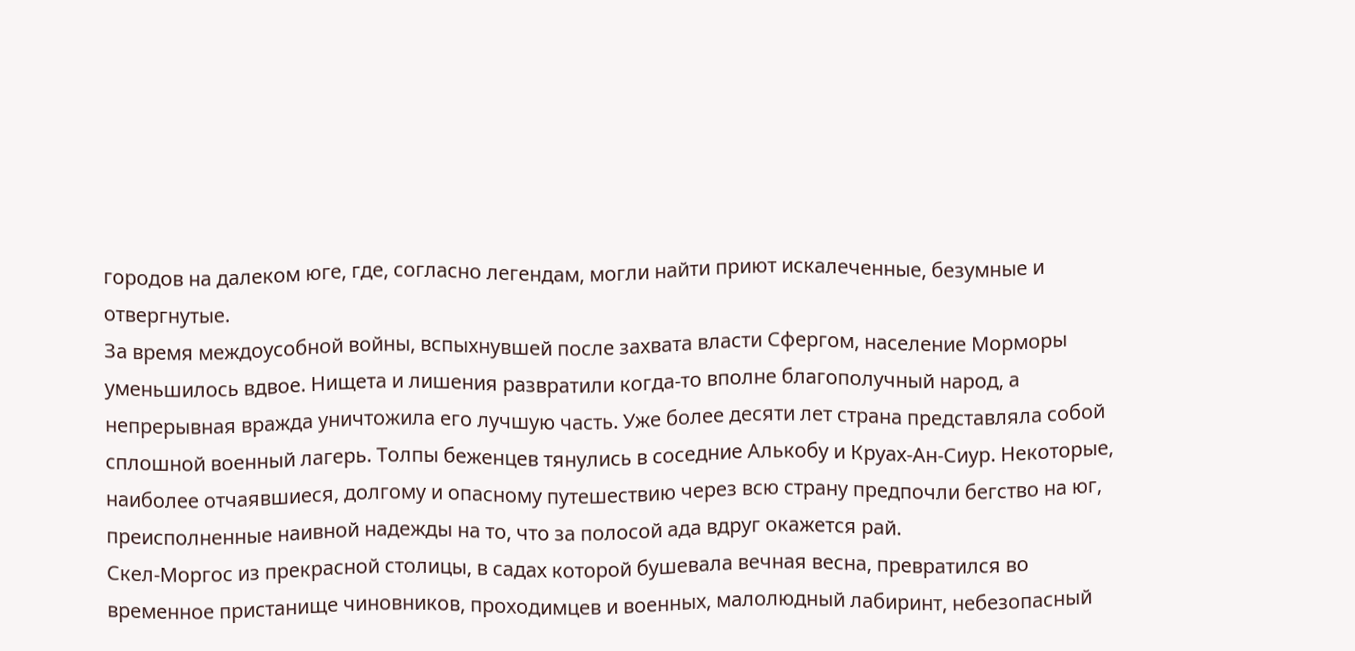городов на далеком юге, где, согласно легендам, могли найти приют искалеченные, безумные и отвергнутые.
За время междоусобной войны, вспыхнувшей после захвата власти Сфергом, население Морморы уменьшилось вдвое. Нищета и лишения развратили когда-то вполне благополучный народ, а непрерывная вражда уничтожила его лучшую часть. Уже более десяти лет страна представляла собой сплошной военный лагерь. Толпы беженцев тянулись в соседние Алькобу и Круах-Ан-Сиур. Некоторые, наиболее отчаявшиеся, долгому и опасному путешествию через всю страну предпочли бегство на юг, преисполненные наивной надежды на то, что за полосой ада вдруг окажется рай.
Скел-Моргос из прекрасной столицы, в садах которой бушевала вечная весна, превратился во временное пристанище чиновников, проходимцев и военных, малолюдный лабиринт, небезопасный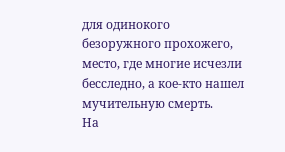для одинокого безоружного прохожего, место, где многие исчезли бесследно, а кое-кто нашел мучительную смерть.
На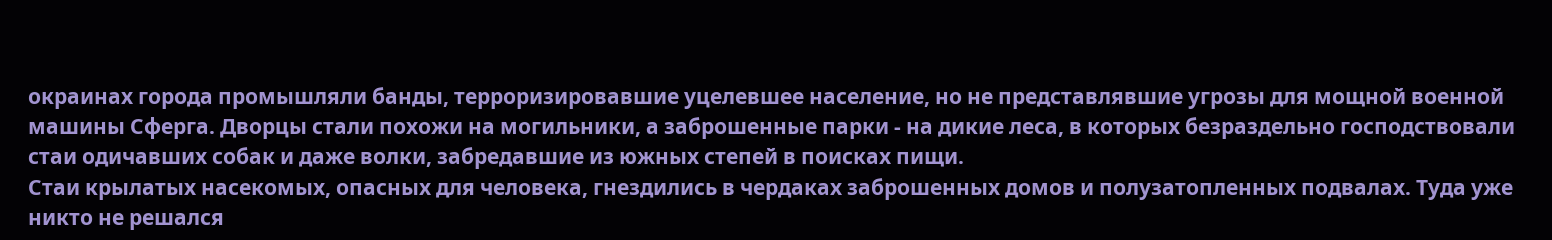окраинах города промышляли банды, терроризировавшие уцелевшее население, но не представлявшие угрозы для мощной военной машины Сферга. Дворцы стали похожи на могильники, а заброшенные парки - на дикие леса, в которых безраздельно господствовали стаи одичавших собак и даже волки, забредавшие из южных степей в поисках пищи.
Стаи крылатых насекомых, опасных для человека, гнездились в чердаках заброшенных домов и полузатопленных подвалах. Туда уже никто не решался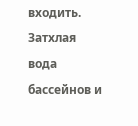входить. Затхлая вода бассейнов и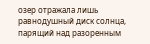озер отражала лишь равнодушный диск солнца, парящий над разоренным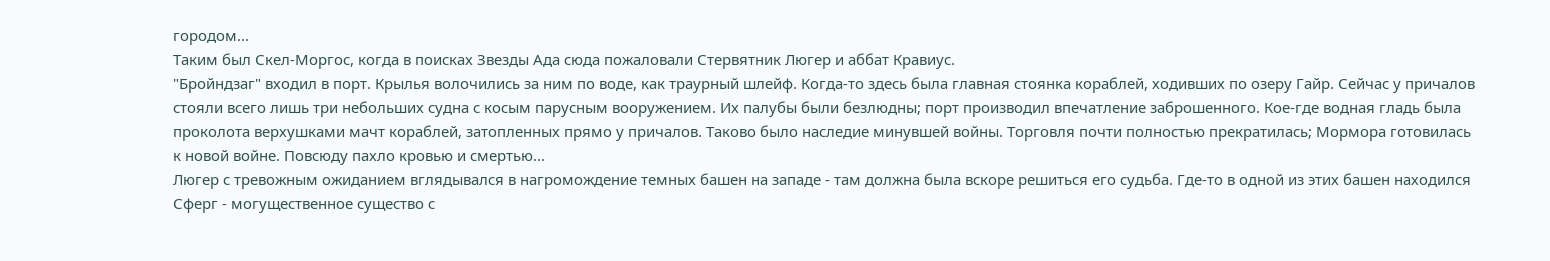городом...
Таким был Скел-Моргос, когда в поисках Звезды Ада сюда пожаловали Стервятник Люгер и аббат Кравиус.
"Бройндзаг" входил в порт. Крылья волочились за ним по воде, как траурный шлейф. Когда-то здесь была главная стоянка кораблей, ходивших по озеру Гайр. Сейчас у причалов стояли всего лишь три небольших судна с косым парусным вооружением. Их палубы были безлюдны; порт производил впечатление заброшенного. Кое-где водная гладь была проколота верхушками мачт кораблей, затопленных прямо у причалов. Таково было наследие минувшей войны. Торговля почти полностью прекратилась; Мормора готовилась к новой войне. Повсюду пахло кровью и смертью...
Люгер с тревожным ожиданием вглядывался в нагромождение темных башен на западе - там должна была вскоре решиться его судьба. Где-то в одной из этих башен находился Сферг - могущественное существо с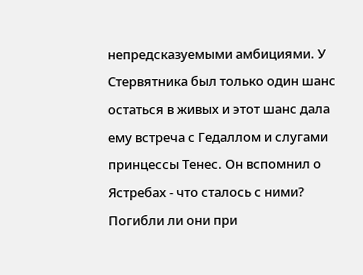непредсказуемыми амбициями. У Стервятника был только один шанс остаться в живых и этот шанс дала ему встреча с Гедаллом и слугами принцессы Тенес. Он вспомнил о Ястребах - что сталось с ними? Погибли ли они при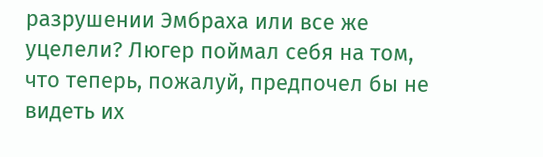разрушении Эмбраха или все же уцелели? Люгер поймал себя на том, что теперь, пожалуй, предпочел бы не видеть их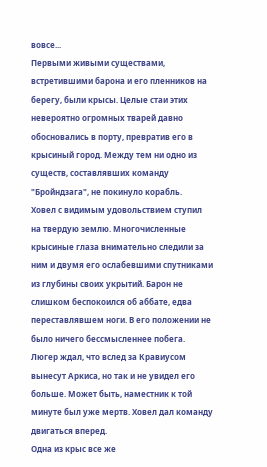вовсе...
Первыми живыми существами, встретившими барона и его пленников на берегу, были крысы. Целые стаи этих невероятно огромных тварей давно обосновались в порту, превратив его в крысиный город. Между тем ни одно из существ, составлявших команду "Бройндзага", не покинуло корабль.
Ховел с видимым удовольствием ступил на твердую землю. Многочисленные крысиные глаза внимательно следили за ним и двумя его ослабевшими спутниками из глубины своих укрытий. Барон не слишком беспокоился об аббате, едва переставлявшем ноги. В его положении не было ничего бессмысленнее побега. Люгер ждал, что вслед за Кравиусом вынесут Аркиса, но так и не увидел его больше. Может быть, наместник к той минуте был уже мертв. Ховел дал команду двигаться вперед.
Одна из крыс все же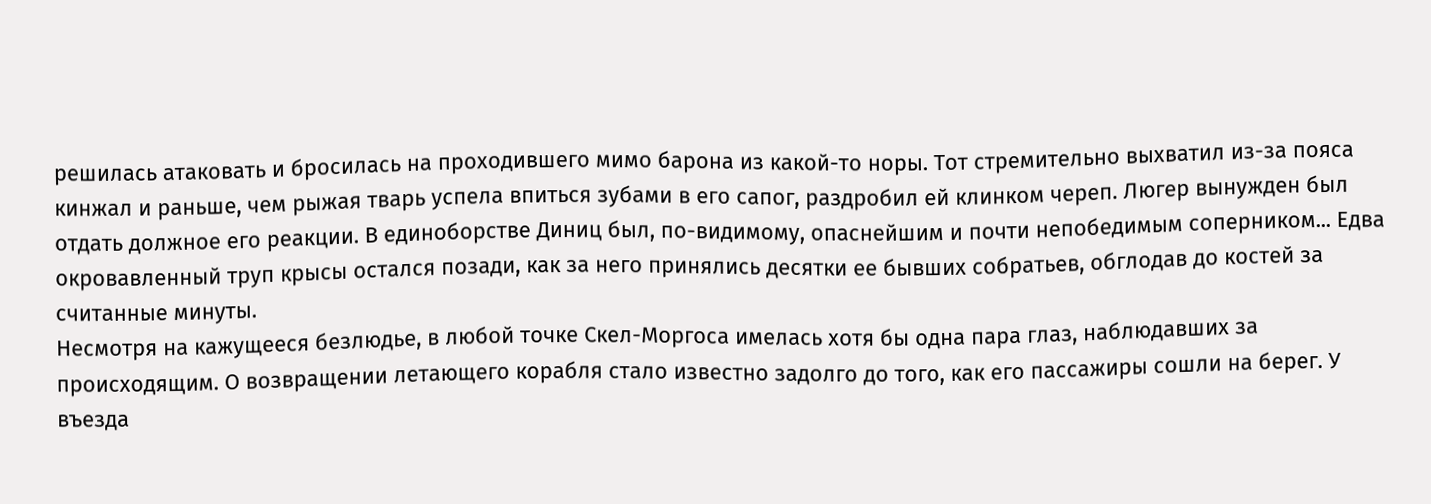решилась атаковать и бросилась на проходившего мимо барона из какой-то норы. Тот стремительно выхватил из-за пояса кинжал и раньше, чем рыжая тварь успела впиться зубами в его сапог, раздробил ей клинком череп. Люгер вынужден был отдать должное его реакции. В единоборстве Диниц был, по-видимому, опаснейшим и почти непобедимым соперником... Едва окровавленный труп крысы остался позади, как за него принялись десятки ее бывших собратьев, обглодав до костей за считанные минуты.
Несмотря на кажущееся безлюдье, в любой точке Скел-Моргоса имелась хотя бы одна пара глаз, наблюдавших за происходящим. О возвращении летающего корабля стало известно задолго до того, как его пассажиры сошли на берег. У въезда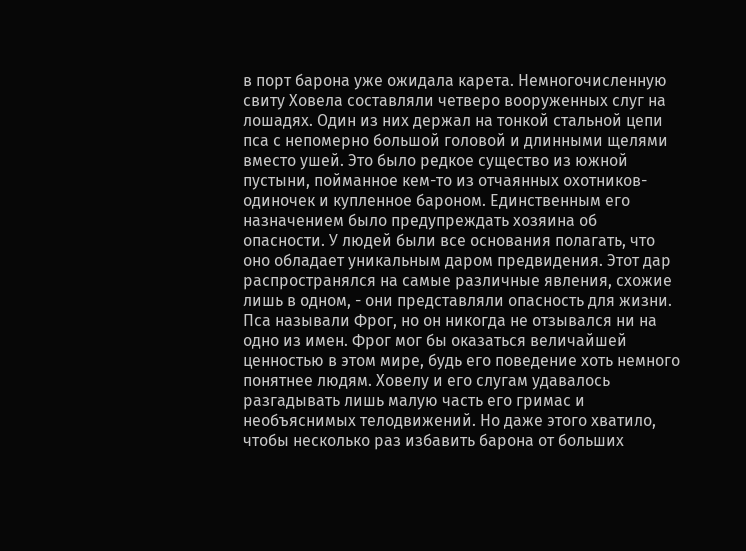в порт барона уже ожидала карета. Немногочисленную свиту Ховела составляли четверо вооруженных слуг на лошадях. Один из них держал на тонкой стальной цепи пса с непомерно большой головой и длинными щелями вместо ушей. Это было редкое существо из южной пустыни, пойманное кем-то из отчаянных охотников-одиночек и купленное бароном. Единственным его назначением было предупреждать хозяина об опасности. У людей были все основания полагать, что оно обладает уникальным даром предвидения. Этот дар распространялся на самые различные явления, схожие лишь в одном, - они представляли опасность для жизни.
Пса называли Фрог, но он никогда не отзывался ни на одно из имен. Фрог мог бы оказаться величайшей ценностью в этом мире, будь его поведение хоть немного понятнее людям. Ховелу и его слугам удавалось разгадывать лишь малую часть его гримас и необъяснимых телодвижений. Но даже этого хватило, чтобы несколько раз избавить барона от больших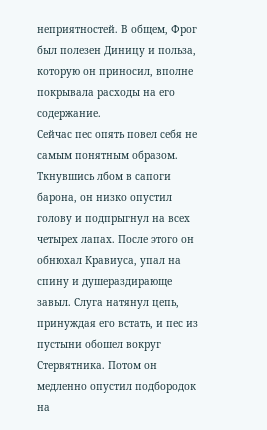неприятностей. В общем, Фрог был полезен Диницу и польза, которую он приносил, вполне покрывала расходы на его содержание.
Сейчас пес опять повел себя не самым понятным образом. Ткнувшись лбом в сапоги барона, он низко опустил голову и подпрыгнул на всех четырех лапах. После этого он обнюхал Кравиуса, упал на спину и душераздирающе завыл. Слуга натянул цепь, принуждая его встать, и пес из пустыни обошел вокруг Стервятника. Потом он медленно опустил подбородок на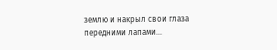землю и накрыл свои глаза передними лапами...